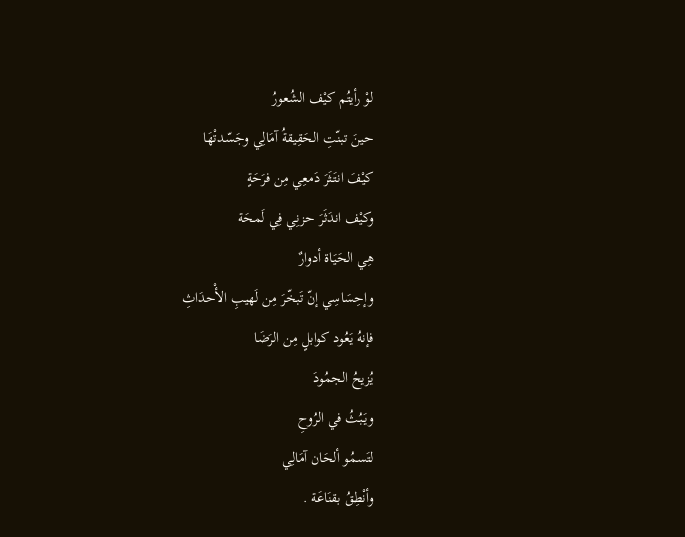لوْ رأيتُم كيْف الشُعورُ
حينَ تبنّتِ الحَقِيقةُ آمَالِي وجَسّدتْهَا
كيْفَ انتَثَرَ دَمعِي مِن فرَحَةٍ
وكيْف اندَثَرَ حزنِي فِي لَمحَة
هِي الحَيَاة أدوارٌ
وإحِسَاسِي إنّ تَبخّرَ مِن لَهيبِ الأْحدَاثِ
فإنهُ يَعُود كوابلٍ مِن الرَضَا
يُزيحُ الجمُودَ
ويَبُثُ في الرُوحِ
لتَسمُو ألحَان آمَالِي
وأنْطِقُ بقنَاعَة .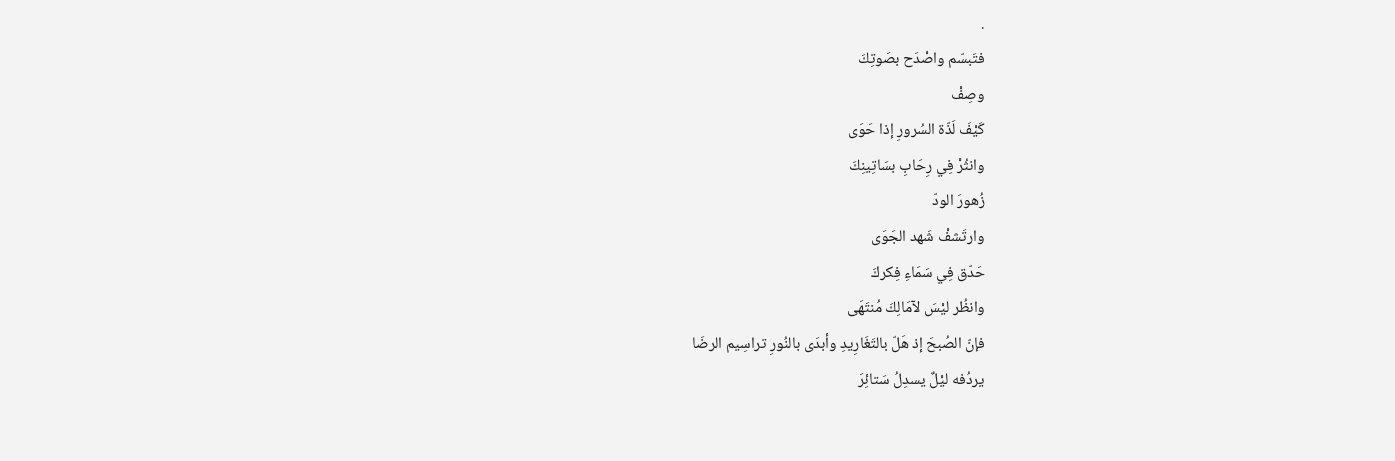.
فتَبسّم واصْدَح بصَوتِكَ
وصِفْ
كَيْفَ لَذّة السُرورِ إذا حَوَى
وانثُرْ فِي رِحَابِ بسَاتِينِكَ
زُهورَ الودّ
وارتَشفْ شَهد الجَوَى
حَدّق فِي سَمَاءِ فِكركَ
وانظُر ليْسَ لآمَالِكَ مُنتَهَى
فإنّ الصُبحَ إذ هَلّ بالتَغَارِيدِ وأبدَى بالنُورِ تراسِيم الرضَا
يردُفه ليْلٌ يسدِلُ سَتائِرَ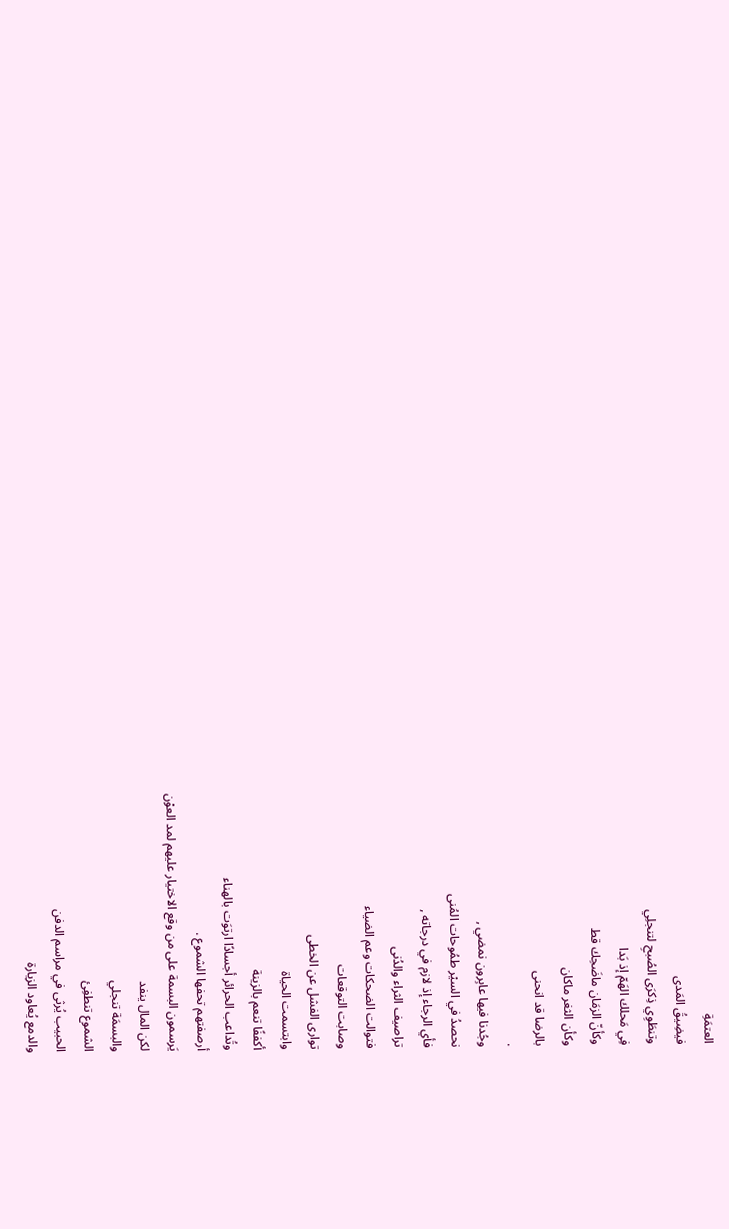العتمَةِ
فيضِيقُ المَدى
وتنطَوِي ذِكرَى الصُبحِ لتنجلِي
فِي مَحلك الهَمّ إذ بَدا
وكأنّ الزمَان ماضَحِك قط
وكأن الثغر ماكان
بالرضا قد انحنى
.
وجُدنا فيها عابِرون نمضي ,
نحصدُ في السيْر طمُوحات المُنى
فأي الرجاء إذ لازم في درجاته ,
تراصيف الثراء والدُنى
فتوالت الضحكات وعم الضياء
وصابت التوقعات
توارى الفشل عن الخطى
وابتسمت الحياة
أكففًا تنعم بالزينة
وتُداعب الحرائر أجسادًا ارتوَت بالهناء
أرصفتهم تحفها الشموع .
يَرسمون البسمة على من وقع الاختيار عليهم لمد العوْن
لكن المال ينفد
والبسمَة تنجلي
الشموع تنطفِئ
الحبيب يُرثى في مراسم الدفن
والدمع يُعاود الزيارة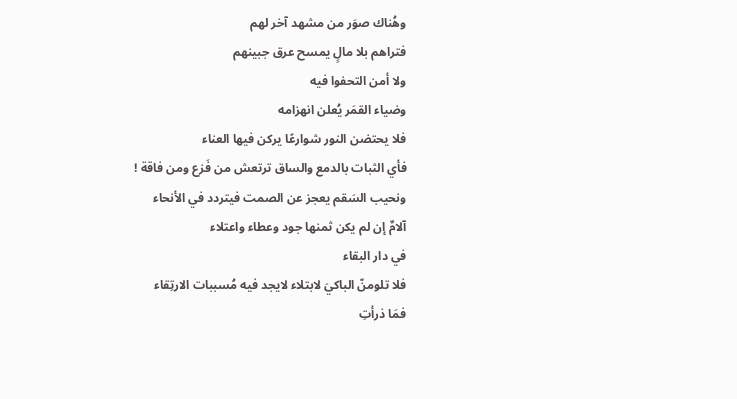وهُناك صوَر من مشهد آخر لهم
فتراهم بلا مالٍ يمسح عرق جبينهم
ولا أمن التحفوا فيه
وضياء القمَر يُعلن انهزامه
فلا يحتضن النور شوارعًا يركن فيها العناء
فأي الثبات بالدمع والساق ترتعش من فَزع ومن فاقة !
ونحيب السَقم يعجز عن الصمت فيتردد في الأنحاء
آلامٌ إن لم يكن ثمنها جود وعطاء واعتلاء
في دار البقاء
فلا تلومنّ الباكيَ لابتلاء لايجد فيه مُسببات الارتِقاء
فمَا ذرأتِ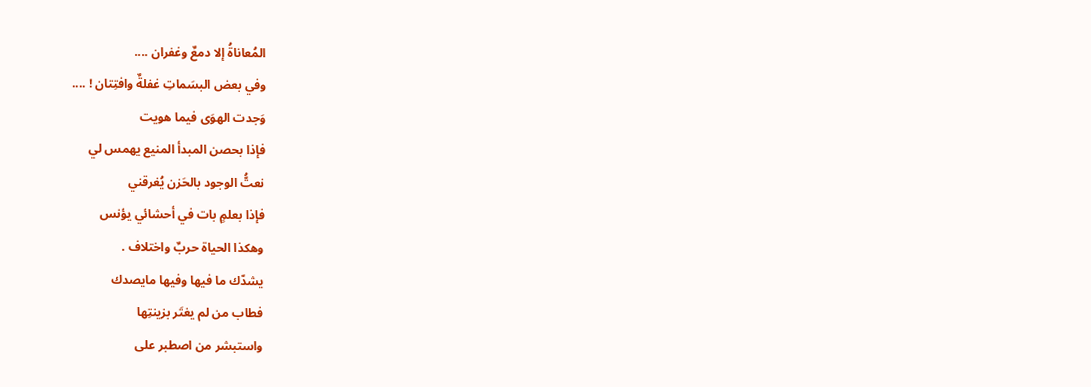المُعاناةُ إلا دمعٌ وغفران ....
وفي بعض البسَماتِ غفلةٌ وافتِتان ! ....
وَجدت الهوَى فيما هويت
فإذا بحصن المبدأ المنيع يهمس لي
نعتُّ الوجود بالحَزن يُغرقني
فإذا بعلمٍ بات في أحشائي يؤنس
وهكذا الحياة حربٌ واختلاف .
يشدّك ما فيها وفيها مايصدك
فطاب من لم يغتَر بزينتِها
واستبشر من اصطبر على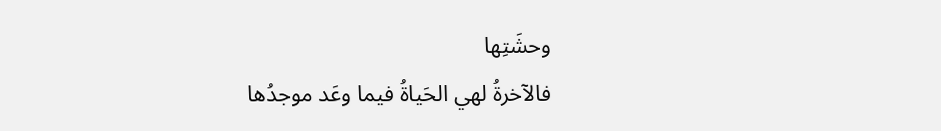وحشَتِها
فالآخرةُ لهي الحَياةُ فيما وعَد موجدُها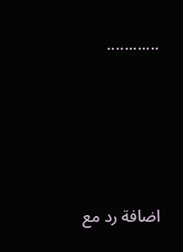............




اضافة رد مع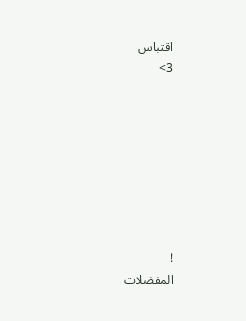اقتباس
3>








!
المفضلات